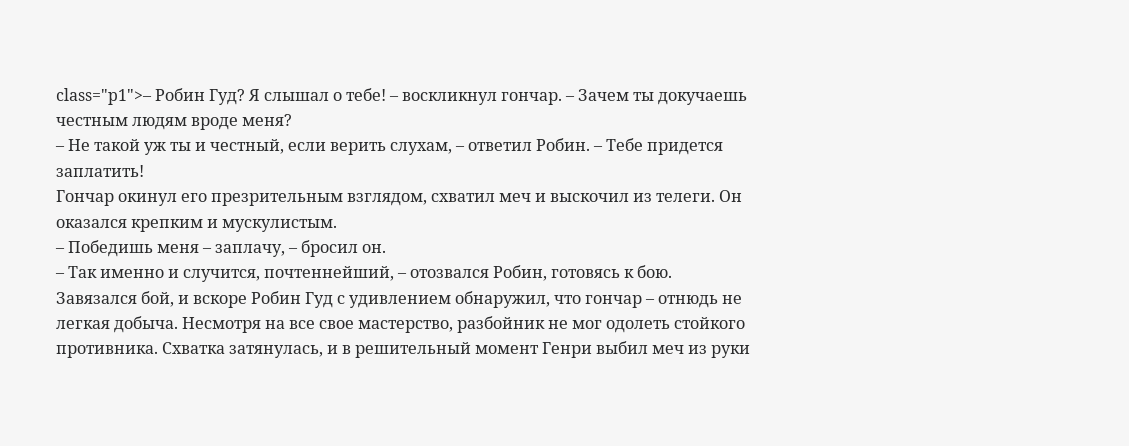class="p1">– Робин Гуд? Я слышал о тебе! – воскликнул гончар. – Зачем ты докучаешь честным людям вроде меня?
– Не такой уж ты и честный, если верить слухам, – ответил Робин. – Тебе придется заплатить!
Гончар окинул его презрительным взглядом, схватил меч и выскочил из телеги. Он оказался крепким и мускулистым.
– Победишь меня – заплачу, – бросил он.
– Так именно и случится, почтеннейший, – отозвался Робин, готовясь к бою.
Завязался бой, и вскоре Робин Гуд с удивлением обнаружил, что гончар – отнюдь не легкая добыча. Несмотря на все свое мастерство, разбойник не мог одолеть стойкого противника. Схватка затянулась, и в решительный момент Генри выбил меч из руки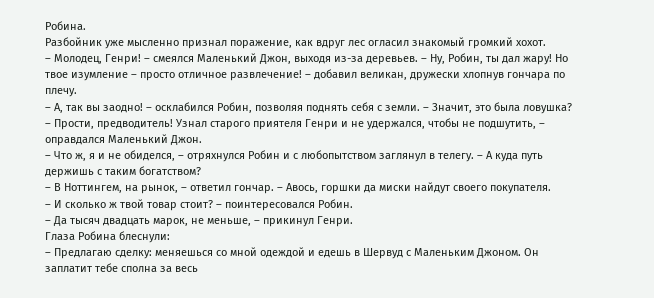Робина.
Разбойник уже мысленно признал поражение, как вдруг лес огласил знакомый громкий хохот.
– Молодец, Генри! – смеялся Маленький Джон, выходя из-за деревьев. – Ну, Робин, ты дал жару! Но твое изумление – просто отличное развлечение! – добавил великан, дружески хлопнув гончара по плечу.
– А, так вы заодно! – осклабился Робин, позволяя поднять себя с земли. – Значит, это была ловушка?
– Прости, предводитель! Узнал старого приятеля Генри и не удержался, чтобы не подшутить, – оправдался Маленький Джон.
– Что ж, я и не обиделся, – отряхнулся Робин и с любопытством заглянул в телегу. – А куда путь держишь с таким богатством?
– В Ноттингем, на рынок, – ответил гончар. – Авось, горшки да миски найдут своего покупателя.
– И сколько ж твой товар стоит? – поинтересовался Робин.
– Да тысяч двадцать марок, не меньше, – прикинул Генри.
Глаза Робина блеснули:
– Предлагаю сделку: меняешься со мной одеждой и едешь в Шервуд с Маленьким Джоном. Он заплатит тебе сполна за весь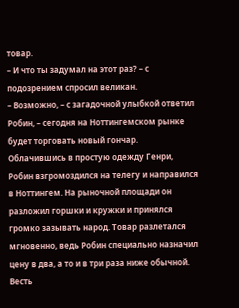товар.
– И что ты задумал на этот раз? – с подозрением спросил великан.
– Возможно, – с загадочной улыбкой ответил Робин, – сегодня на Ноттингемском рынке будет торговать новый гончар.
Облачившись в простую одежду Генри, Робин взгромоздился на телегу и направился в Ноттингем. На рыночной площади он разложил горшки и кружки и принялся громко зазывать народ. Товар разлетался мгновенно, ведь Робин специально назначил цену в два, а то и в три раза ниже обычной. Весть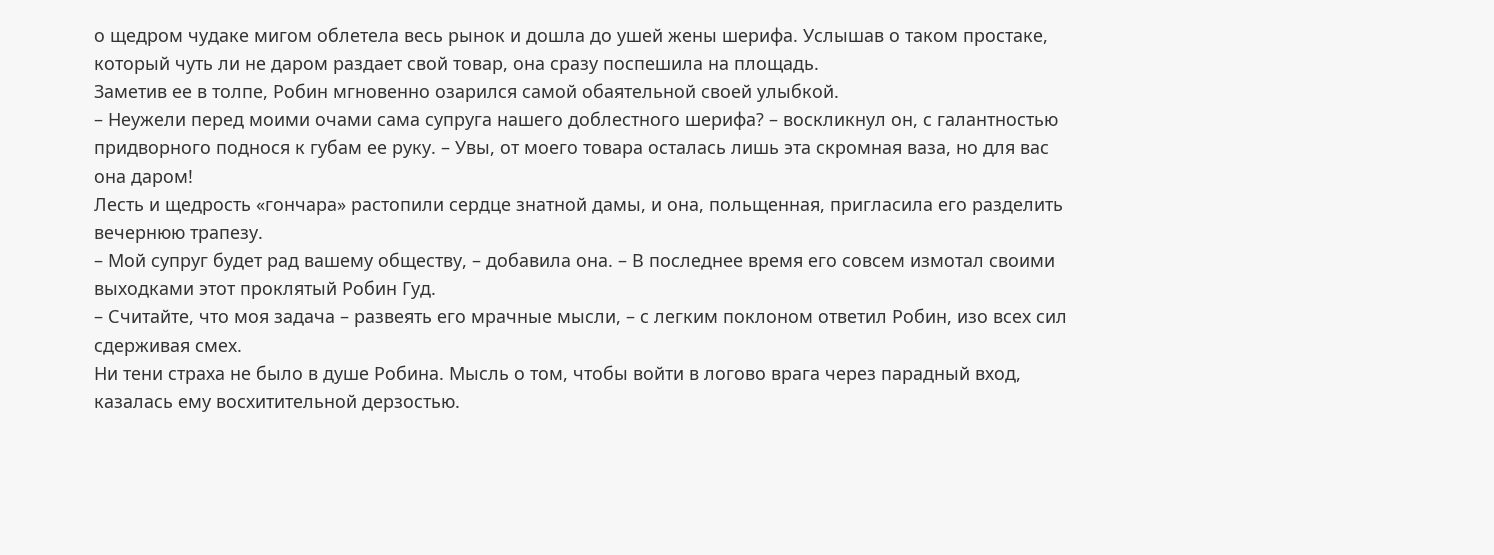о щедром чудаке мигом облетела весь рынок и дошла до ушей жены шерифа. Услышав о таком простаке, который чуть ли не даром раздает свой товар, она сразу поспешила на площадь.
Заметив ее в толпе, Робин мгновенно озарился самой обаятельной своей улыбкой.
– Неужели перед моими очами сама супруга нашего доблестного шерифа? – воскликнул он, с галантностью придворного поднося к губам ее руку. – Увы, от моего товара осталась лишь эта скромная ваза, но для вас она даром!
Лесть и щедрость «гончара» растопили сердце знатной дамы, и она, польщенная, пригласила его разделить вечернюю трапезу.
– Мой супруг будет рад вашему обществу, – добавила она. – В последнее время его совсем измотал своими выходками этот проклятый Робин Гуд.
– Считайте, что моя задача – развеять его мрачные мысли, – с легким поклоном ответил Робин, изо всех сил сдерживая смех.
Ни тени страха не было в душе Робина. Мысль о том, чтобы войти в логово врага через парадный вход, казалась ему восхитительной дерзостью.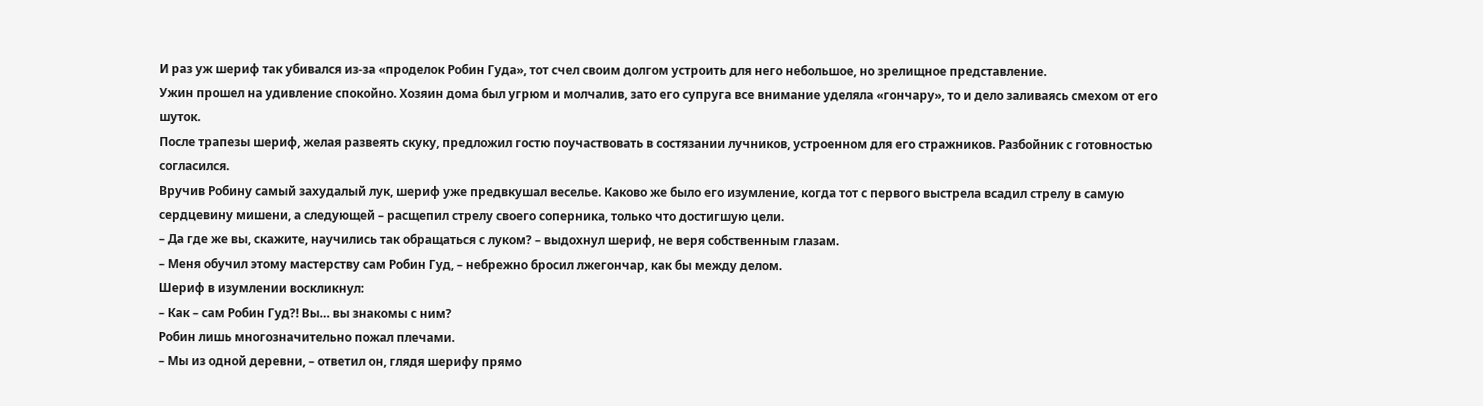И раз уж шериф так убивался из-за «проделок Робин Гуда», тот счел своим долгом устроить для него небольшое, но зрелищное представление.
Ужин прошел на удивление спокойно. Хозяин дома был угрюм и молчалив, зато его супруга все внимание уделяла «гончару», то и дело заливаясь смехом от его шуток.
После трапезы шериф, желая развеять скуку, предложил гостю поучаствовать в состязании лучников, устроенном для его стражников. Разбойник с готовностью согласился.
Вручив Робину самый захудалый лук, шериф уже предвкушал веселье. Каково же было его изумление, когда тот с первого выстрела всадил стрелу в самую сердцевину мишени, а следующей – расщепил стрелу своего соперника, только что достигшую цели.
– Да где же вы, скажите, научились так обращаться с луком? – выдохнул шериф, не веря собственным глазам.
– Меня обучил этому мастерству сам Робин Гуд, – небрежно бросил лжегончар, как бы между делом.
Шериф в изумлении воскликнул:
– Как – сам Робин Гуд?! Вы… вы знакомы с ним?
Робин лишь многозначительно пожал плечами.
– Мы из одной деревни, – ответил он, глядя шерифу прямо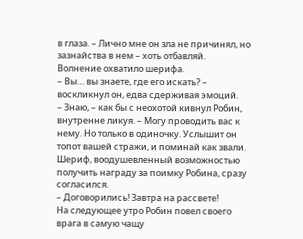в глаза. – Лично мне он зла не причинял, но зазнайства в нем – хоть отбавляй.
Волнение охватило шерифа.
– Вы… вы знаете, где его искать? – воскликнул он, едва сдерживая эмоций.
– Знаю, – как бы с неохотой кивнул Робин, внутренне ликуя. – Могу проводить вас к нему. Но только в одиночку. Услышит он топот вашей стражи, и поминай как звали.
Шериф, воодушевленный возможностью получить награду за поимку Робина, сразу согласился.
– Договорились! Завтра на рассвете!
На следующее утро Робин повел своего врага в самую чащу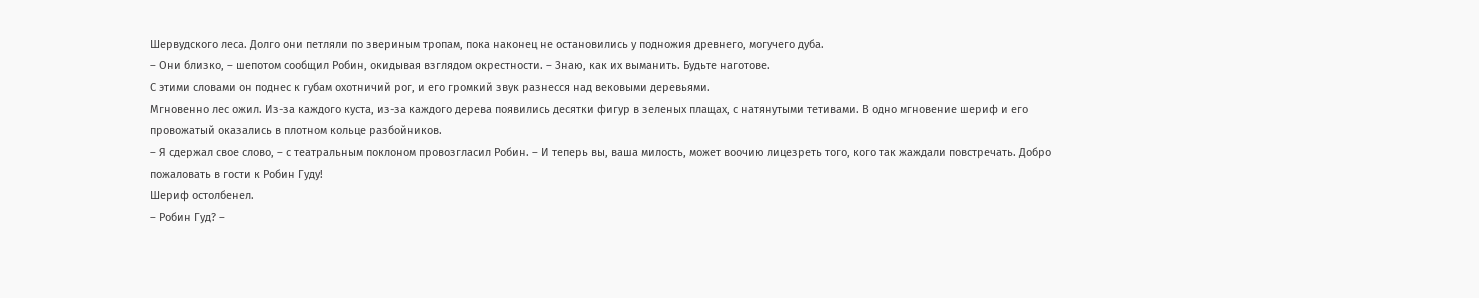Шервудского леса. Долго они петляли по звериным тропам, пока наконец не остановились у подножия древнего, могучего дуба.
– Они близко, – шепотом сообщил Робин, окидывая взглядом окрестности. – Знаю, как их выманить. Будьте наготове.
С этими словами он поднес к губам охотничий рог, и его громкий звук разнесся над вековыми деревьями.
Мгновенно лес ожил. Из-за каждого куста, из-за каждого дерева появились десятки фигур в зеленых плащах, с натянутыми тетивами. В одно мгновение шериф и его провожатый оказались в плотном кольце разбойников.
– Я сдержал свое слово, – с театральным поклоном провозгласил Робин. – И теперь вы, ваша милость, может воочию лицезреть того, кого так жаждали повстречать. Добро пожаловать в гости к Робин Гуду!
Шериф остолбенел.
– Робин Гуд? –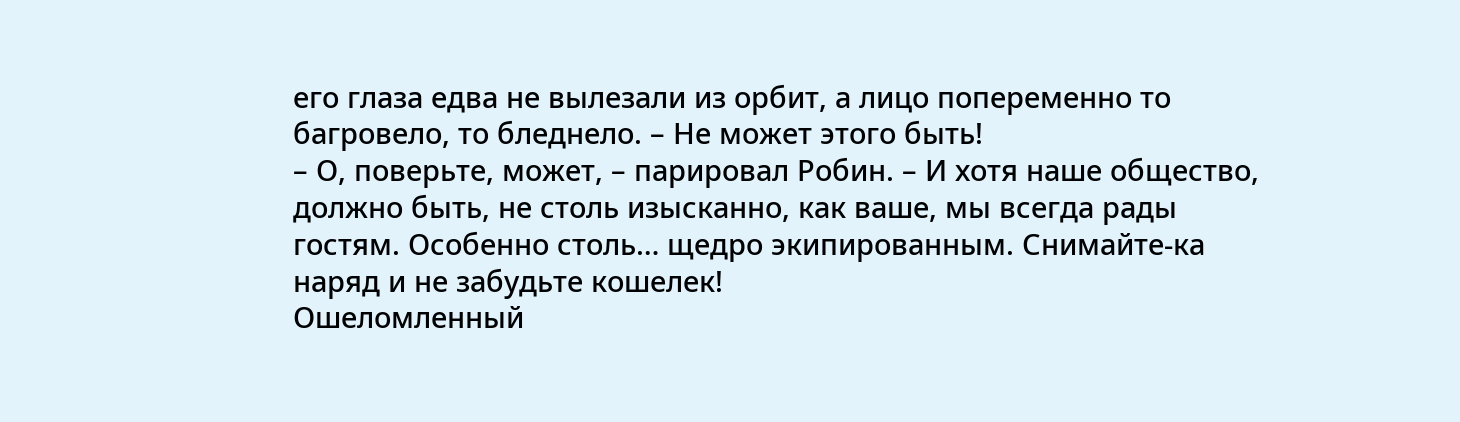его глаза едва не вылезали из орбит, а лицо попеременно то багровело, то бледнело. – Не может этого быть!
– О, поверьте, может, – парировал Робин. – И хотя наше общество, должно быть, не столь изысканно, как ваше, мы всегда рады гостям. Особенно столь… щедро экипированным. Снимайте-ка наряд и не забудьте кошелек!
Ошеломленный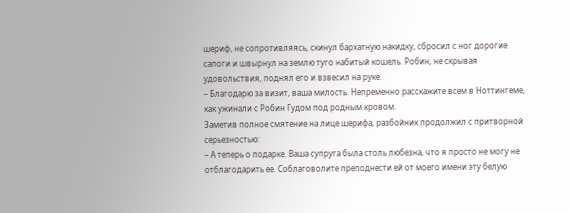шериф, не сопротивляясь, скинул бархатную накидку, сбросил с ног дорогие сапоги и швырнул на землю туго набитый кошель. Робин, не скрывая удовольствия, поднял его и взвесил на руке.
– Благодарю за визит, ваша милость. Непременно расскажите всем в Ноттингеме, как ужинали с Робин Гудом под родным кровом.
Заметив полное смятение на лице шерифа, разбойник продолжил с притворной серьезностью:
– А теперь о подарке. Ваша супруга была столь любезна, что я просто не могу не отблагодарить ее. Соблаговолите преподнести ей от моего имени эту белую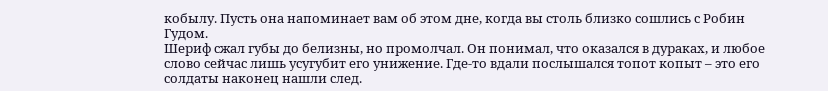кобылу. Пусть она напоминает вам об этом дне, когда вы столь близко сошлись с Робин Гудом.
Шериф сжал губы до белизны, но промолчал. Он понимал, что оказался в дураках, и любое слово сейчас лишь усугубит его унижение. Где-то вдали послышался топот копыт – это его солдаты наконец нашли след.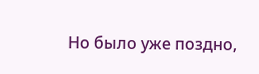Но было уже поздно,